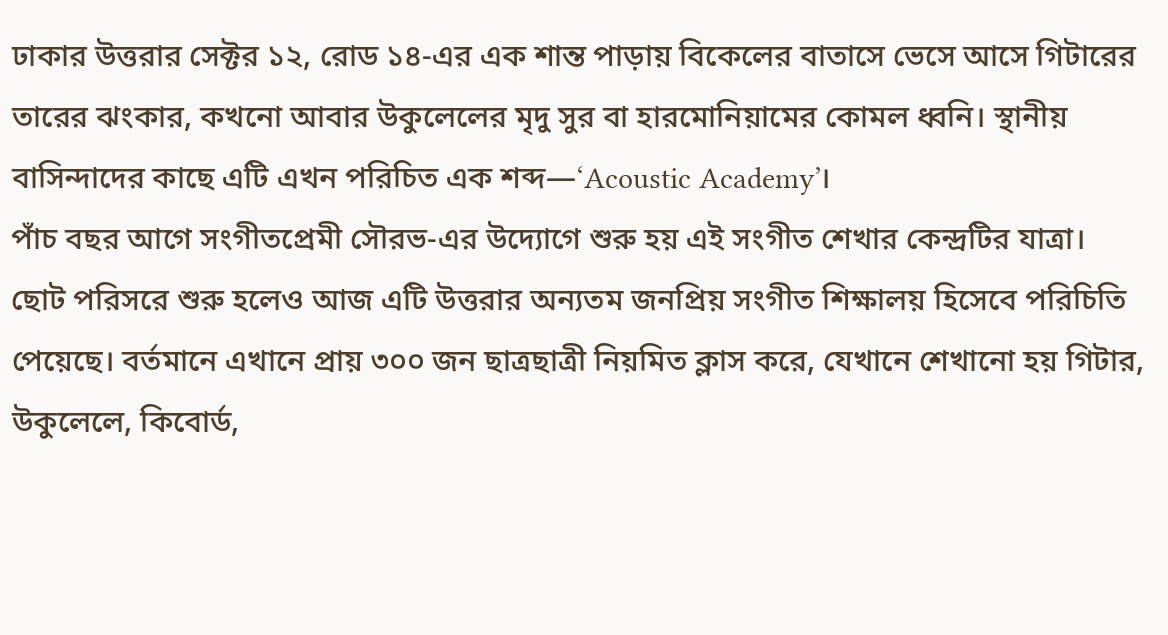ঢাকার উত্তরার সেক্টর ১২, রোড ১৪-এর এক শান্ত পাড়ায় বিকেলের বাতাসে ভেসে আসে গিটারের তারের ঝংকার, কখনো আবার উকুলেলের মৃদু সুর বা হারমোনিয়ামের কোমল ধ্বনি। স্থানীয় বাসিন্দাদের কাছে এটি এখন পরিচিত এক শব্দ—‘Acoustic Academy’।
পাঁচ বছর আগে সংগীতপ্রেমী সৌরভ-এর উদ্যোগে শুরু হয় এই সংগীত শেখার কেন্দ্রটির যাত্রা। ছোট পরিসরে শুরু হলেও আজ এটি উত্তরার অন্যতম জনপ্রিয় সংগীত শিক্ষালয় হিসেবে পরিচিতি পেয়েছে। বর্তমানে এখানে প্রায় ৩০০ জন ছাত্রছাত্রী নিয়মিত ক্লাস করে, যেখানে শেখানো হয় গিটার, উকুলেলে, কিবোর্ড,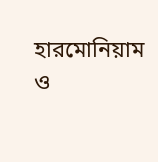হারমোনিয়াম ও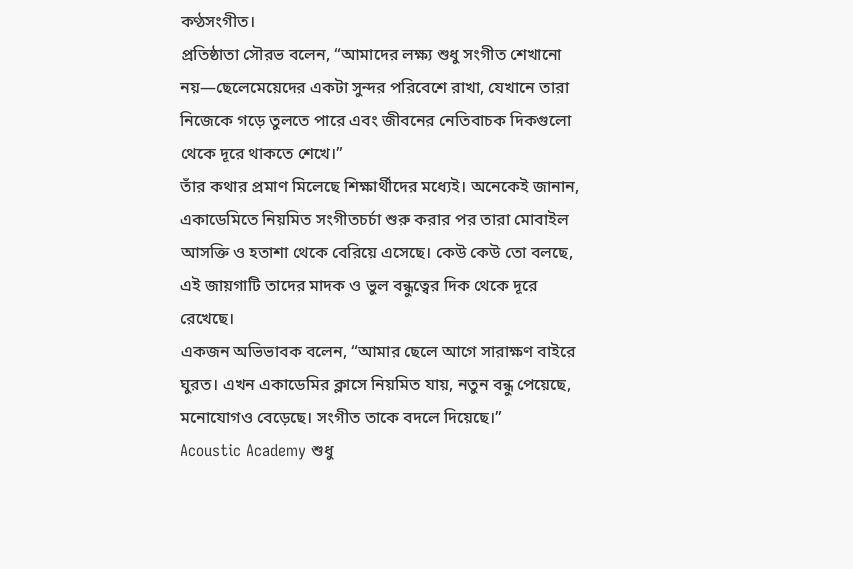কণ্ঠসংগীত।
প্রতিষ্ঠাতা সৌরভ বলেন, “আমাদের লক্ষ্য শুধু সংগীত শেখানো নয়—ছেলেমেয়েদের একটা সুন্দর পরিবেশে রাখা, যেখানে তারা নিজেকে গড়ে তুলতে পারে এবং জীবনের নেতিবাচক দিকগুলো থেকে দূরে থাকতে শেখে।”
তাঁর কথার প্রমাণ মিলেছে শিক্ষার্থীদের মধ্যেই। অনেকেই জানান, একাডেমিতে নিয়মিত সংগীতচর্চা শুরু করার পর তারা মোবাইল আসক্তি ও হতাশা থেকে বেরিয়ে এসেছে। কেউ কেউ তো বলছে, এই জায়গাটি তাদের মাদক ও ভুল বন্ধুত্বের দিক থেকে দূরে রেখেছে।
একজন অভিভাবক বলেন, “আমার ছেলে আগে সারাক্ষণ বাইরে ঘুরত। এখন একাডেমির ক্লাসে নিয়মিত যায়, নতুন বন্ধু পেয়েছে, মনোযোগও বেড়েছে। সংগীত তাকে বদলে দিয়েছে।”
Acoustic Academy শুধু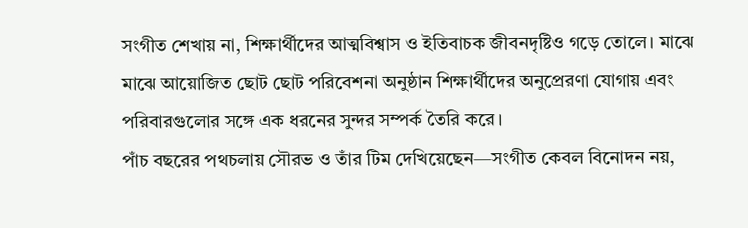সংগীত শেখায় না, শিক্ষার্থীদের আত্মবিশ্বাস ও ইতিবাচক জীবনদৃষ্টিও গড়ে তোলে। মাঝে মাঝে আয়োজিত ছোট ছোট পরিবেশনা অনুষ্ঠান শিক্ষার্থীদের অনুপ্রেরণা যোগায় এবং পরিবারগুলোর সঙ্গে এক ধরনের সুন্দর সম্পর্ক তৈরি করে।
পাঁচ বছরের পথচলায় সৌরভ ও তাঁর টিম দেখিয়েছেন—সংগীত কেবল বিনোদন নয়,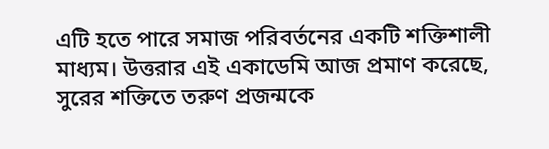এটি হতে পারে সমাজ পরিবর্তনের একটি শক্তিশালী মাধ্যম। উত্তরার এই একাডেমি আজ প্রমাণ করেছে, সুরের শক্তিতে তরুণ প্রজন্মকে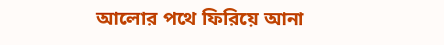আলোর পথে ফিরিয়ে আনা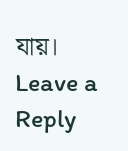যায়।
Leave a Reply